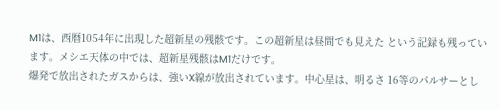M1は、西暦1054年に出現した超新星の残骸です。この超新星は昼間でも見えた という記録も残っています。メシエ天体の中では、超新星残骸はM1だけです。
爆発で放出されたガスからは、強いX線が放出されています。中心星は、明るさ 16等のパルサーとし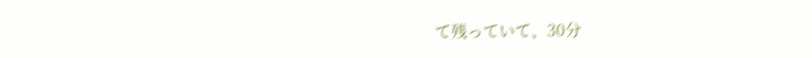て残っていて、30分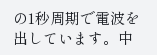の1秒周期で電波を出しています。中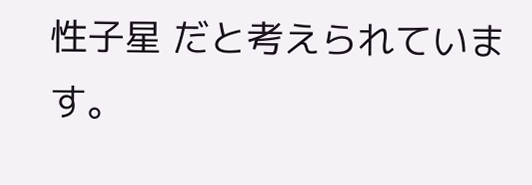性子星 だと考えられています。